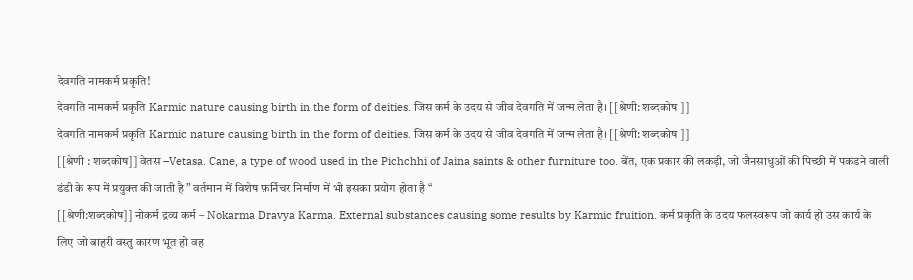देवगति नामकर्म प्रकृति!
देवगति नामकर्म प्रकृति Karmic nature causing birth in the form of deities. जिस कर्म के उदय से जीव देवगति में जन्म लेता है। [[श्रेणी: शब्दकोष ]]
देवगति नामकर्म प्रकृति Karmic nature causing birth in the form of deities. जिस कर्म के उदय से जीव देवगति में जन्म लेता है। [[श्रेणी: शब्दकोष ]]
[[श्रेणी : शब्दकोष]] वेतस –Vetasa. Cane, a type of wood used in the Pichchhi of Jaina saints & other furniture too. बेंत, एक प्रकार की लकड़ी, जो जैनसाधुओं की पिच्छी में पकडने वाली डंडी के रूप में प्रयुक्त की जाती है ” वर्तमान में विशेष फ़र्निचर निर्माण में भी इसका प्रयोग होता है “
[[श्रेणी:शब्दकोष]] नोकर्म द्रव्य कर्म – Nokarma Dravya Karma. External substances causing some results by Karmic fruition. कर्म प्रकृति के उदय फलस्वरूप जो कार्य हो उस कार्य के लिए जो बाहरी वस्तु कारण भूत हो वह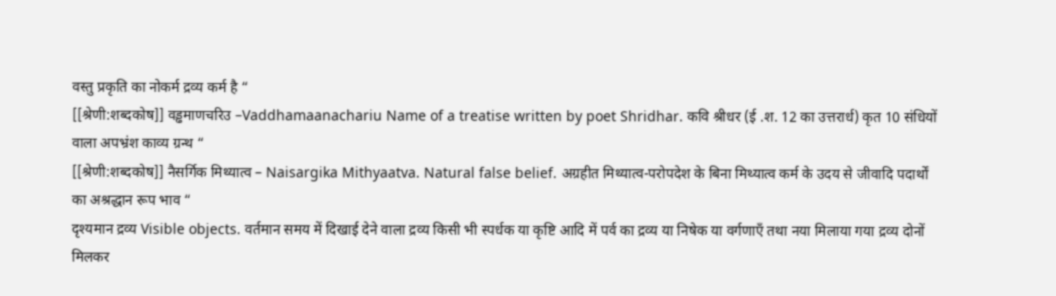वस्तु प्रकृति का नोकर्म द्रव्य कर्म है “
[[श्रेणी:शब्दकोष]] वड्ढमाणचरिउ –Vaddhamaanachariu Name of a treatise written by poet Shridhar. कवि श्रीधर (ई .श. 12 का उत्तरार्ध) कृत 10 संधियों वाला अपभ्रंश काव्य ग्रन्थ “
[[श्रेणी:शब्दकोष]] नैसर्गिक मिथ्यात्व – Naisargika Mithyaatva. Natural false belief. अग्रहीत मिथ्यात्व-परोपदेश के बिना मिथ्यात्व कर्म के उदय से जीवादि पदार्थों का अश्रद्धान रूप भाव “
दृश्यमान द्रव्य Visible objects. वर्तमान समय में दिखाई देने वाला द्रव्य किसी भी स्पर्धक या कृष्टि आदि में पर्व का द्रव्य या निषेक या वर्गणाएँ तथा नया मिलाया गया द्रव्य दोनों मिलकर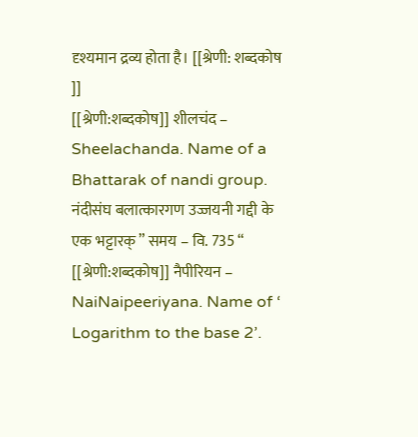दृश्यमान द्रव्य होता है। [[श्रेणी: शब्दकोष ]]
[[श्रेणी:शब्दकोष]] शीलचंद – Sheelachanda. Name of a Bhattarak of nandi group. नंदीसंघ बलात्कारगण उज्जयनी गद्दी के एक भट्टारक् ” समय – वि. 735 “
[[श्रेणी:शब्दकोष]] नैपीरियन – NaiNaipeeriyana. Name of ‘ Logarithm to the base 2’.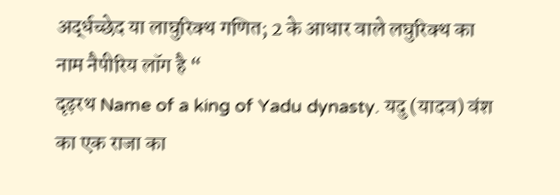अर्द्धच्छेद या लाघुरिक्थ गणित; 2 के आधार वाले लघुरिक्थ का नाम नैपीरिय लॉग है “
दृढ़रथ Name of a king of Yadu dynasty. यदु (यादव) वंश का एक राजा का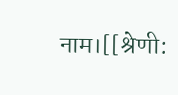नाम।[[श्रेणी: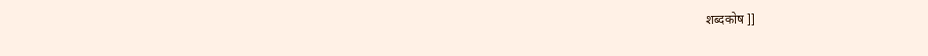शब्दकोष ]]